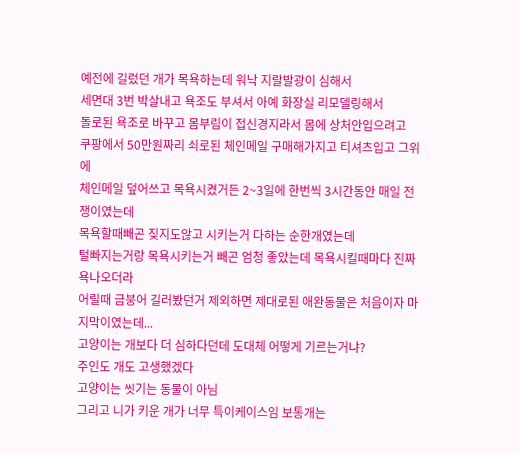예전에 길렀던 개가 목욕하는데 워낙 지랄발광이 심해서
세면대 3번 박살내고 욕조도 부셔서 아예 화장실 리모델링해서
돌로된 욕조로 바꾸고 몸부림이 접신경지라서 몸에 상처안입으려고
쿠팡에서 50만원짜리 쇠로된 체인메일 구매해가지고 티셔츠입고 그위에
체인메일 덮어쓰고 목욕시켰거든 2~3일에 한번씩 3시간동안 매일 전쟁이였는데
목욕할때빼곤 짖지도않고 시키는거 다하는 순한개였는데
털빠지는거랑 목욕시키는거 빼곤 엄청 좋았는데 목욕시킬때마다 진짜 욕나오더라
어릴때 금붕어 길러봤던거 제외하면 제대로된 애완동물은 처음이자 마지막이였는데...
고양이는 개보다 더 심하다던데 도대체 어떻게 기르는거냐?
주인도 개도 고생했겠다
고양이는 씻기는 동물이 아님
그리고 니가 키운 개가 너무 특이케이스임 보통개는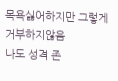목욕싫어하지만 그렇게 거부하지않음
나도 성격 존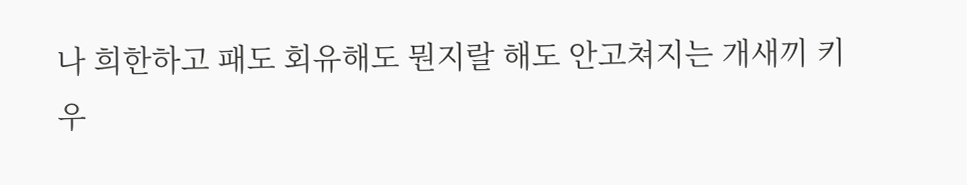나 희한하고 패도 회유해도 뭔지랄 해도 안고쳐지는 개새끼 키우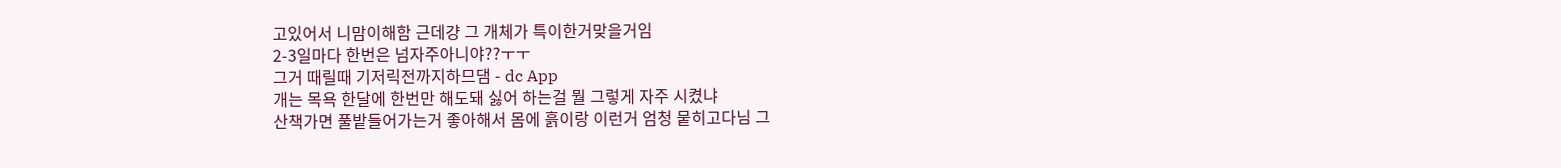고있어서 니맘이해함 근데걍 그 개체가 특이한거맞을거임
2-3일마다 한번은 넘자주아니야??ㅜㅜ
그거 때릴때 기저릭전까지하므댐 - dc App
개는 목욕 한달에 한번만 해도돼 싫어 하는걸 뭘 그렇게 자주 시켰냐
산책가면 풀밭들어가는거 좋아해서 몸에 흙이랑 이런거 엄청 뭍히고다님 그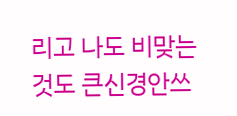리고 나도 비맞는것도 큰신경안쓰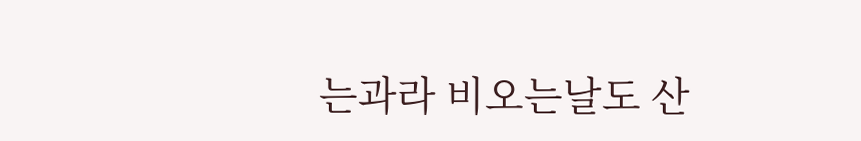는과라 비오는날도 산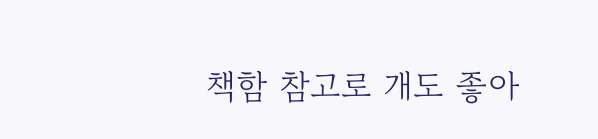책함 참고로 개도 좋아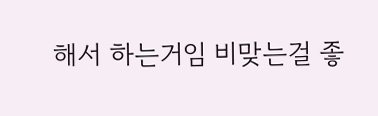해서 하는거임 비맞는걸 좋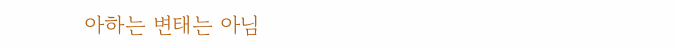아하는 변태는 아님